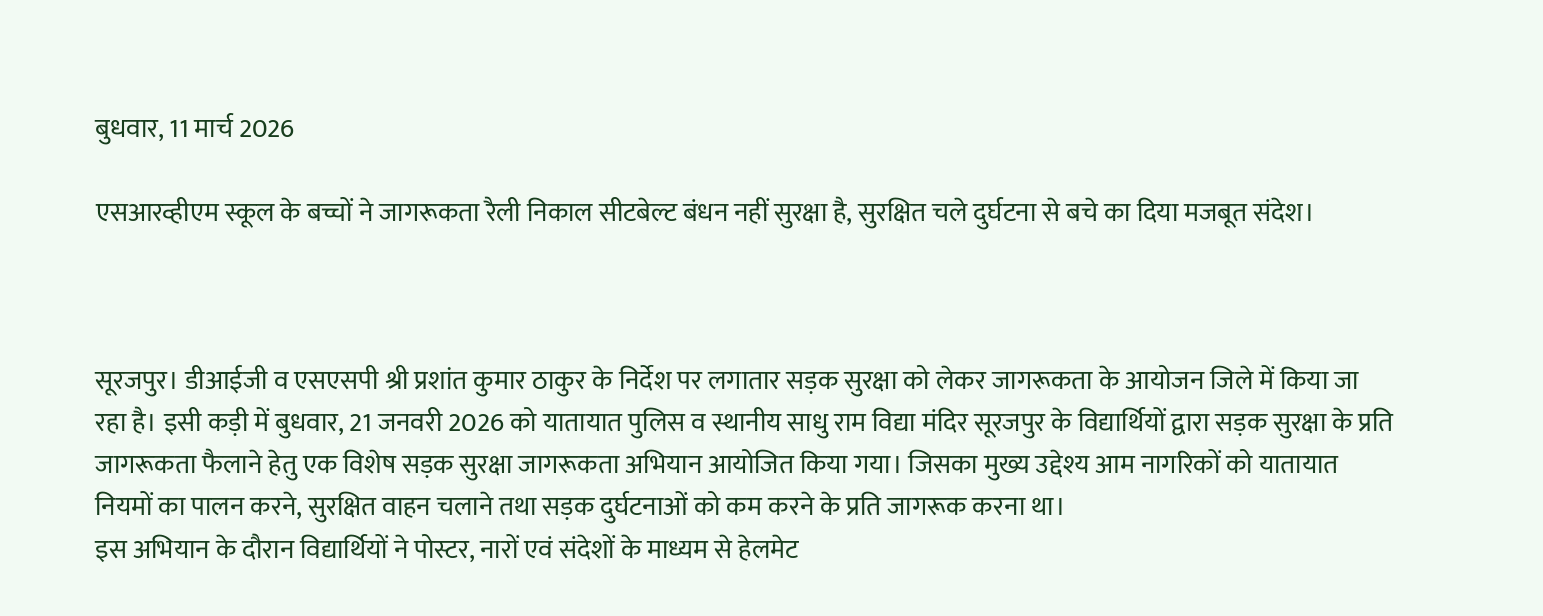बुधवार, 11 मार्च 2026

एसआरव्हीएम स्कूल के बच्चों ने जागरूकता रैली निकाल सीटबेल्ट बंधन नहीं सुरक्षा है, सुरक्षित चले दुर्घटना से बचे का दिया मजबूत संदेश।



सूरजपुर। डीआईजी व एसएसपी श्री प्रशांत कुमार ठाकुर के निर्देश पर लगातार सड़क सुरक्षा को लेकर जागरूकता के आयोजन जिले में किया जा रहा है। इसी कड़ी में बुधवार, 21 जनवरी 2026 को यातायात पुलिस व स्थानीय साधु राम विद्या मंदिर सूरजपुर के विद्यार्थियों द्वारा सड़क सुरक्षा के प्रति जागरूकता फैलाने हेतु एक विशेष सड़क सुरक्षा जागरूकता अभियान आयोजित किया गया। जिसका मुख्य उद्देश्य आम नागरिकों को यातायात नियमों का पालन करने, सुरक्षित वाहन चलाने तथा सड़क दुर्घटनाओं को कम करने के प्रति जागरूक करना था।
इस अभियान के दौरान विद्यार्थियों ने पोस्टर, नारों एवं संदेशों के माध्यम से हेलमेट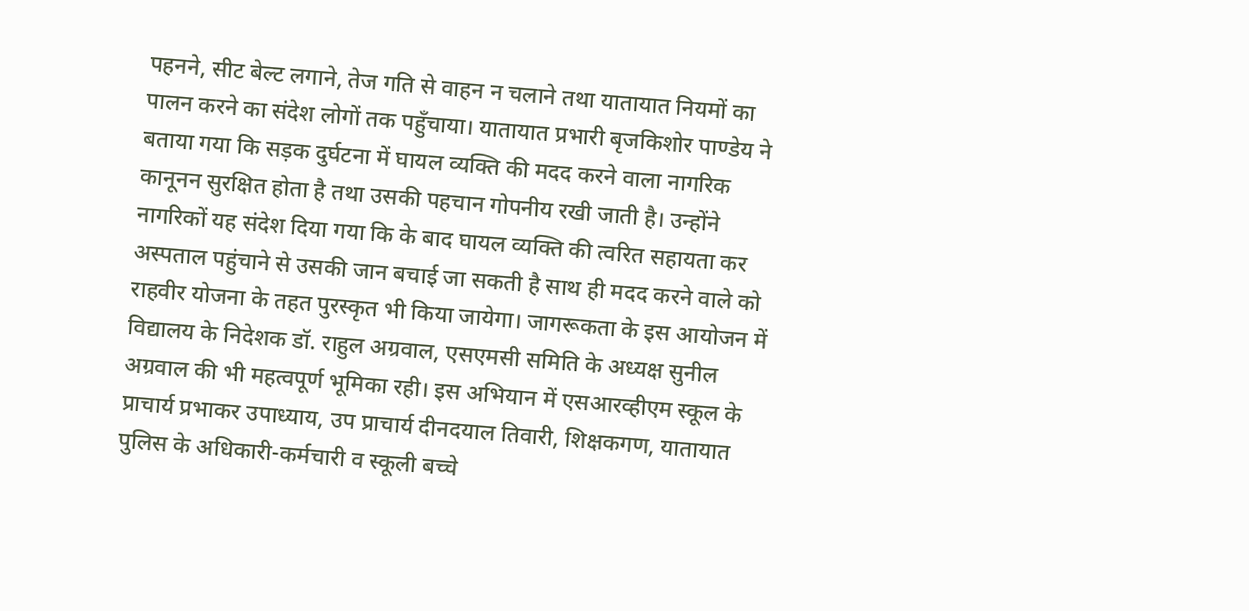पहनने, सीट बेल्ट लगाने, तेज गति से वाहन न चलाने तथा यातायात नियमों का पालन करने का संदेश लोगों तक पहुँचाया। यातायात प्रभारी बृजकिशोर पाण्डेय ने बताया गया कि सड़क दुर्घटना में घायल व्यक्ति की मदद करने वाला नागरिक कानूनन सुरक्षित होता है तथा उसकी पहचान गोपनीय रखी जाती है। उन्होंने नागरिकों यह संदेश दिया गया कि के बाद घायल व्यक्ति की त्वरित सहायता कर अस्पताल पहुंचाने से उसकी जान बचाई जा सकती है साथ ही मदद करने वाले को राहवीर योजना के तहत पुरस्कृत भी किया जायेगा। जागरूकता के इस आयोजन में विद्यालय के निदेशक डॉ. राहुल अग्रवाल, एसएमसी समिति के अध्यक्ष सुनील अग्रवाल की भी महत्वपूर्ण भूमिका रही। इस अभियान में एसआरव्हीएम स्कूल के प्राचार्य प्रभाकर उपाध्याय, उप प्राचार्य दीनदयाल तिवारी, शिक्षकगण, यातायात पुलिस के अधिकारी-कर्मचारी व स्कूली बच्चे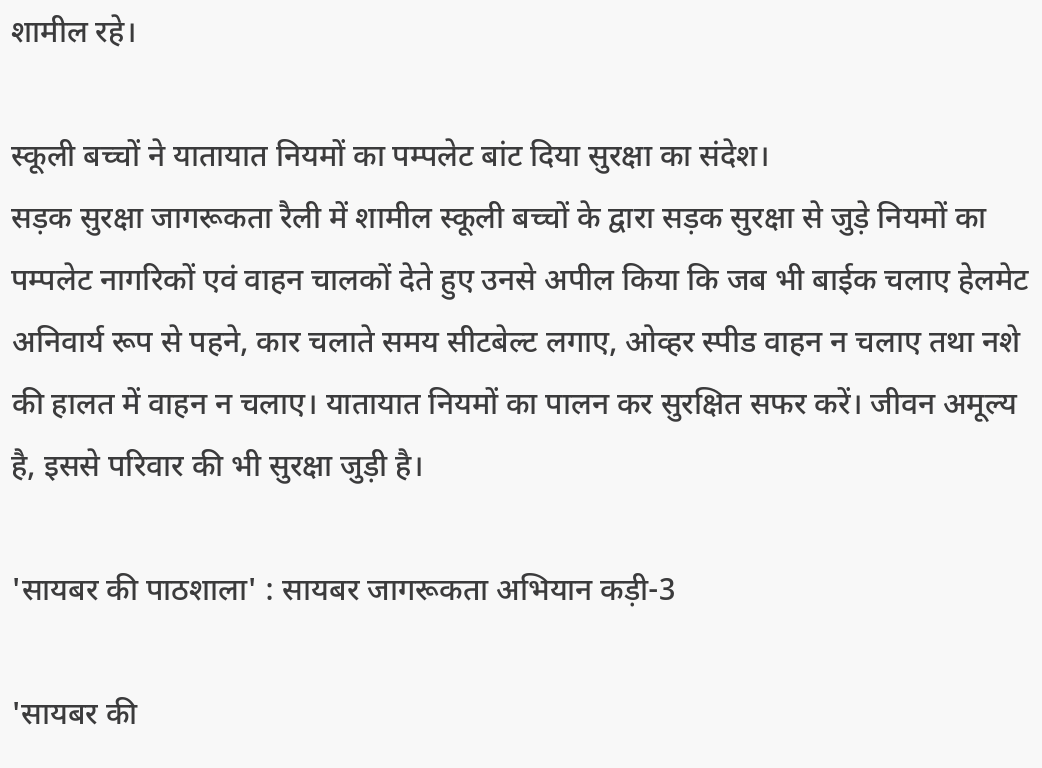शामील रहे।

स्कूली बच्चों ने यातायात नियमों का पम्पलेट बांट दिया सुरक्षा का संदेश।
सड़क सुरक्षा जागरूकता रैली में शामील स्कूली बच्चों के द्वारा सड़क सुरक्षा से जुड़े नियमों का पम्पलेट नागरिकों एवं वाहन चालकों देते हुए उनसे अपील किया कि जब भी बाईक चलाए हेलमेट अनिवार्य रूप से पहने, कार चलाते समय सीटबेल्ट लगाए, ओव्हर स्पीड वाहन न चलाए तथा नशे की हालत में वाहन न चलाए। यातायात नियमों का पालन कर सुरक्षित सफर करें। जीवन अमूल्य है, इससे परिवार की भी सुरक्षा जुड़ी है।

'सायबर की पाठशाला' : सायबर जागरूकता अभियान कड़ी-3

'सायबर की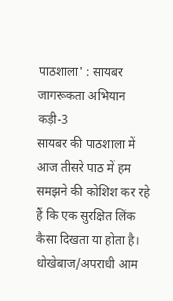पाठशाला' : सायबर जागरूकता अभियान कड़ी-3
सायबर की पाठशाला में आज तीसरे पाठ में हम समझने की कोशिश कर रहे हैं कि एक सुरक्षित लिंक कैसा दिखता या होता है। धोखेबाज/अपराधी आम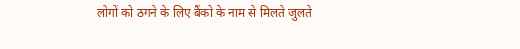लोगों को ठगने के लिए बैंको के नाम से मिलते जुलते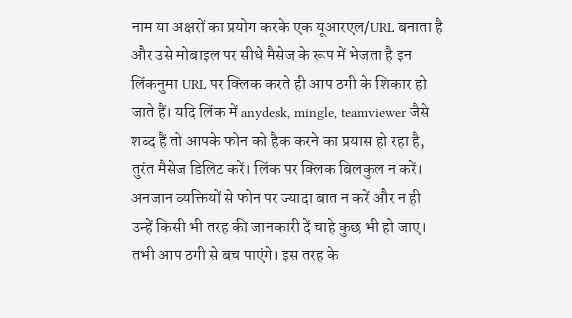नाम या अक्षरों का प्रयोग करके एक यूआरएल/URL बनाता है और उसे मोबाइल पर सीधे मैसेज के रूप में भेजता है इन लिंकनुमा URL पर क्लिक करते ही आप ठगी के शिकार हो जाते हैं। यदि लिंक में anydesk, mingle, teamviewer जैसे शब्द हैं तो आपके फोन को हैक करने का प्रयास हो रहा है, तुरंत मैसेज डिलिट करें। लिंक पर क्लिक बिलकुल न करें। अनजान व्यक्तियों से फोन पर ज्यादा बात न करें और न ही उन्हें किसी भी तरह की जानकारी दें चाहे कुछ भी हो जाए। तभी आप ठगी से बच पाएंगे। इस तरह के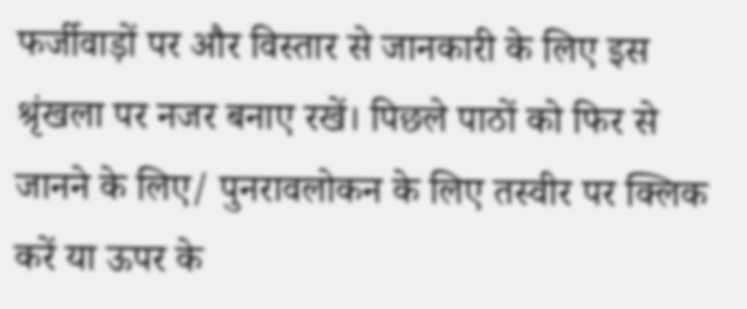फर्जीवाड़ों पर और विस्तार से जानकारी के लिए इस श्रृंखला पर नजर बनाए रखें। पिछले पाठों को फिर से जानने के लिए/ पुनरावलोकन के लिए तस्वीर पर क्लिक करें या ऊपर के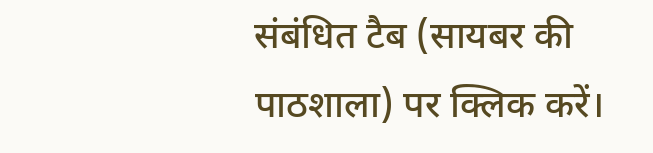संबंधित टैब (सायबर की पाठशाला) पर क्लिक करें।